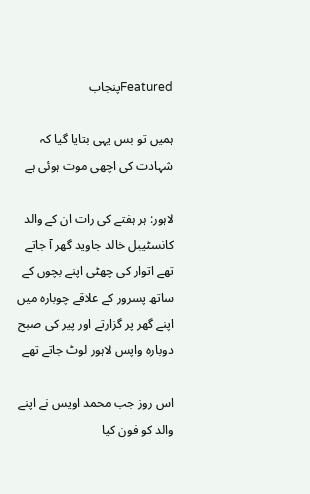Featuredپنجاب

ہمیں تو بس یہی بتایا گیا کہ شہادت کی اچھی موت ہوئی ہے

لاہور: ہر ہفتے کی رات ان کے والد کانسٹیبل خالد جاوید گھر آ جاتے تھے اتوار کی چھٹی اپنے بچوں کے ساتھ پسرور کے علاقے چوبارہ میں اپنے گھر پر گزارتے اور پیر کی صبح دوبارہ واپس لاہور لوٹ جاتے تھے

اس روز جب محمد اویس نے اپنے والد کو فون کیا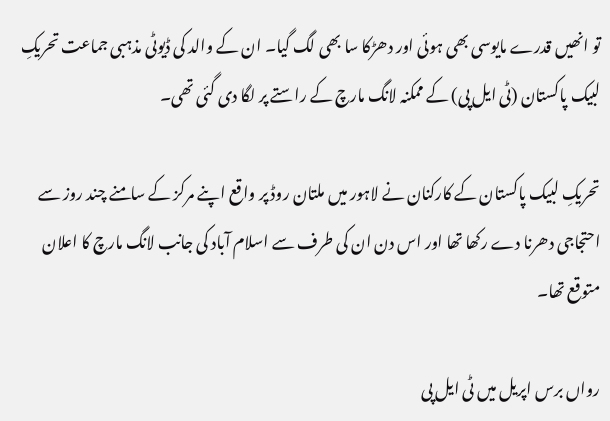تو انھیں قدرے مایوسی بھی ہوئی اور دھڑکا سا بھی لگ گیا۔ ان کے والد کی ڈیوٹی مذہبی جماعت تحریکِ لبیک پاکستان (ٹی ایل پی) کے ممکنہ لانگ مارچ کے راستے پر لگا دی گئی تھی۔

تحریکِ لبیک پاکستان کے کارکنان نے لاہور میں ملتان روڈ پر واقع اپنے مرکز کے سامنے چند روز سے احتجاجی دھرنا دے رکھا تھا اور اس دن ان کی طرف سے اسلام آباد کی جانب لانگ مارچ کا اعلان متوقع تھا۔

رواں برس اپریل میں ٹی ایل پی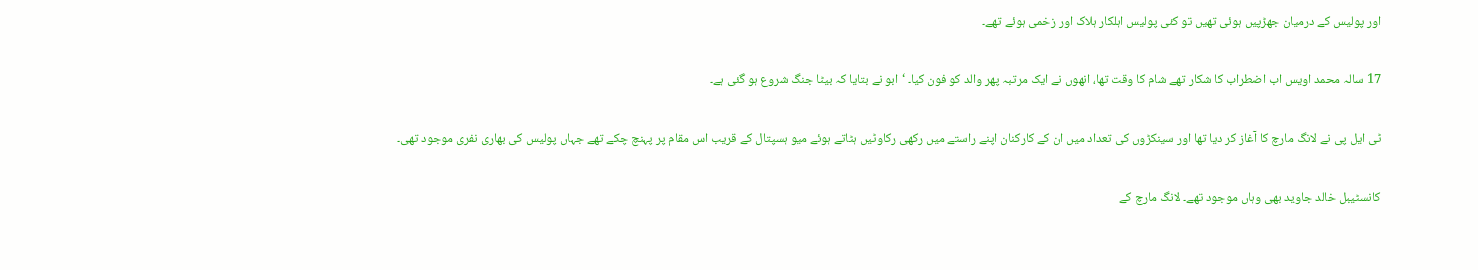اور پولیس کے درمیان جھڑپیں ہوئی تھیں تو کئی پولیس اہلکار ہلاک اور زخمی ہوئے تھے۔

17 سالہ محمد اویس اب اضطراب کا شکار تھے شام کا وقت تھا، انھوں نے ایک مرتبہ پھر والد کو فون کیا۔ ‘ابو نے بتایا کہ بیٹا جنگ شروع ہو گئی ہے۔

ٹی ایل پی نے لانگ مارچ کا آغاز کر دیا تھا اور سینکڑوں کی تعداد میں ان کے کارکنان اپنے راستے میں رکھی رکاوٹیں ہٹاتے ہوئے میو ہسپتال کے قریب اس مقام پر پہنچ چکے تھے جہاں پولیس کی بھاری نفری موجود تھی۔

کانسٹیبل خالد جاوید بھی وہاں موجود تھے۔ لانگ مارچ کے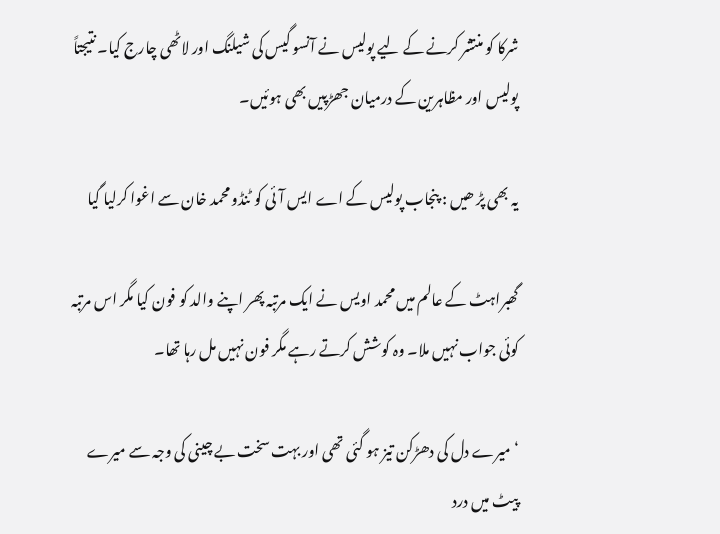شرکا کو منتشر کرنے کے لیے پولیس نے آنسو گیس کی شیلنگ اور لاٹھی چارج کیا۔ نتیجتاً پولیس اور مظاہرین کے درمیان جھڑپیں بھی ہوئیں۔

یہ بھی پڑ ھیں : پنجاب پولیس کے اے ایس آئی کو ٹنڈو محمد خان سے اغوا کرلیا گیا

گھبراہٹ کے عالم میں محمد اویس نے ایک مرتبہ پھر اپنے والد کو فون کیا مگر اس مرتبہ کوئی جواب نہیں ملا۔ وہ کوشش کرتے رہے مگر فون نہیں مل رہا تھا۔

‘میرے دل کی دھڑکن تیز ہو گئی تھی اور بہت سخت بے چینی کی وجہ سے میرے پیٹ میں درد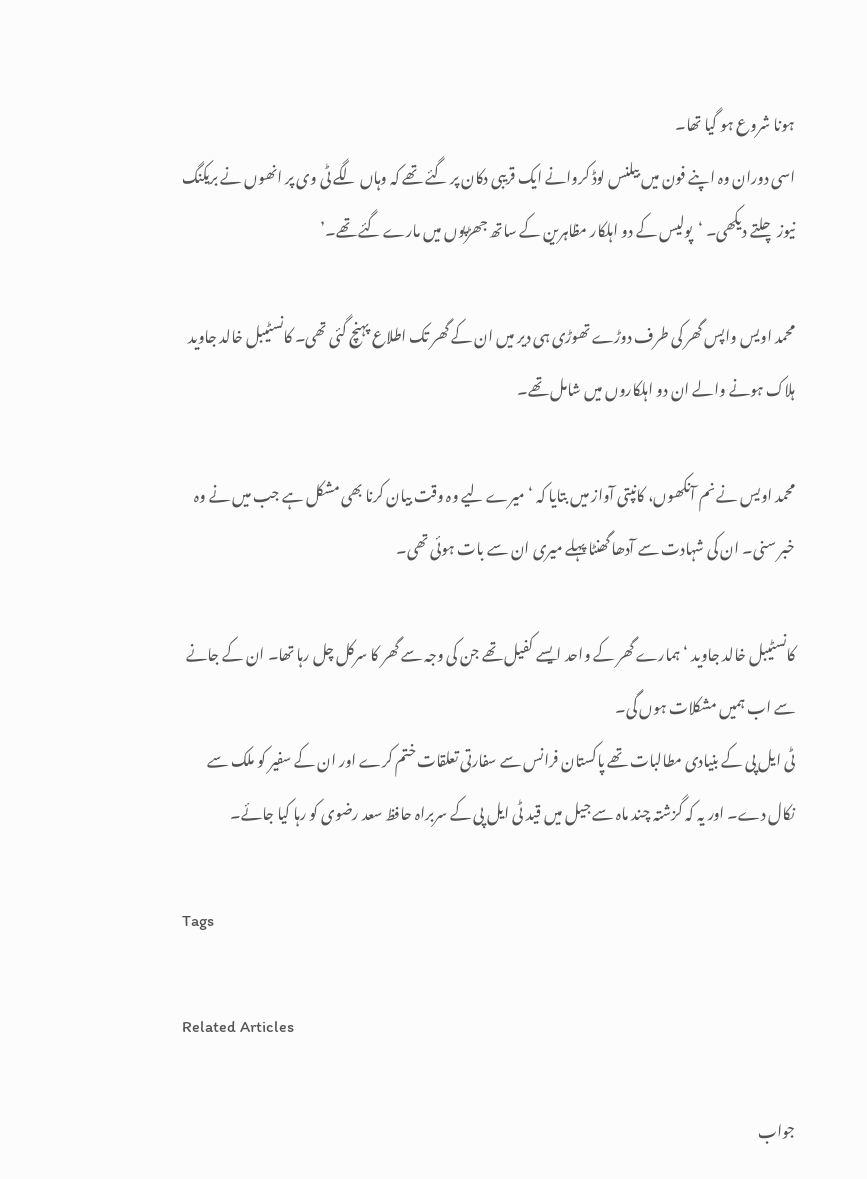ہونا شروع ہو گیا تھا۔
اسی دوران وہ اپنے فون میں بیلنس لوڈ کروانے ایک قریبی دکان پر گئے تھے کہ وہاں لگے ٹی وی پر انھوں نے بریکنگ نیوز چلتے دیکھی۔ ‘پولیس کے دو اہلکار مظاہرین کے ساتھ جھڑپوں میں مارے گئے تھے۔’

محمد اویس واپس گھر کی طرف دوڑے تھوڑی ہی دیر میں ان کے گھر تک اطلاع پہنچ گئی تھی۔ کانسٹیبل خالد جاوید ہلاک ہونے والے ان دو اہلکاروں میں شامل تھے۔

محمد اویس نے نم آنکھوں، کانپتی آواز میں بتایا کہ ‘میرے لیے وہ وقت بیان کرنا بھی مشکل ہے جب میں نے وہ خبر سنی۔ ان کی شہادت سے آدھا گھنٹا پہلے میری ان سے بات ہوئی تھی۔

کانسٹیبل خالد جاوید ‘ہمارے گھر کے واحد ایسے کفیل تھے جن کی وجہ سے گھر کا سرکل چل رہا تھا۔ ان کے جانے سے اب ہمیں مشکلات ہوں گی۔
ٹی ایل پی کے بنیادی مطالبات تھے پاکستان فرانس سے سفارتی تعلقات ختم کرے اور ان کے سفیر کو ملک سے نکال دے۔ اور یہ کہ گزشتہ چند ماہ سے جیل میں قید ٹی ایل پی کے سربراہ حافظ سعد رضوی کو رہا کیا جائے۔

Tags

Related Articles

جواب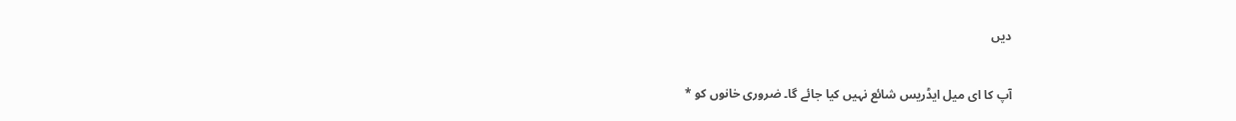دیں

آپ کا ای میل ایڈریس شائع نہیں کیا جائے گا۔ ضروری خانوں کو *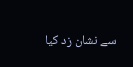سے نشان زد کیا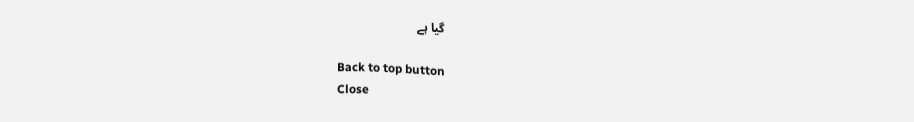گیا ہے

Back to top button
Close